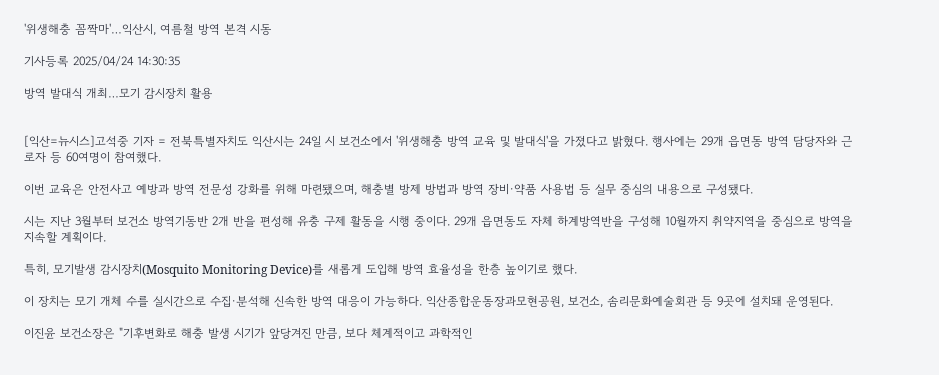'위생해충 꼼짝마'…익산시, 여름철 방역 본격 시동

기사등록 2025/04/24 14:30:35

방역 발대식 개최…모기 감시장치 활용


[익산=뉴시스]고석중 기자 = 전북특별자치도 익산시는 24일 시 보건소에서 '위생해충 방역 교육 및 발대식'을 가졌다고 밝혔다. 행사에는 29개 읍면동 방역 담당자와 근로자 등 60여명이 참여했다.

이번 교육은 안전사고 예방과 방역 전문성 강화를 위해 마련됐으며, 해충별 방제 방법과 방역 장비·약품 사용법 등 실무 중심의 내용으로 구성됐다.

시는 지난 3월부터 보건소 방역기동반 2개 반을 편성해 유충 구제 활동을 시행 중이다. 29개 읍면동도 자체 하계방역반을 구성해 10월까지 취약지역을 중심으로 방역을 지속할 계획이다.

특히, 모기발생 감시장치(Mosquito Monitoring Device)를 새롭게 도입해 방역 효율성을 한층 높이기로 했다.

이 장치는 모기 개체 수를 실시간으로 수집·분석해 신속한 방역 대응이 가능하다. 익산종합운동장과모현공원, 보건소, 솜리문화예술회관 등 9곳에 설치돼 운영된다.

이진윤 보건소장은 "기후변화로 해충 발생 시기가 앞당겨진 만큼, 보다 체계적이고 과학적인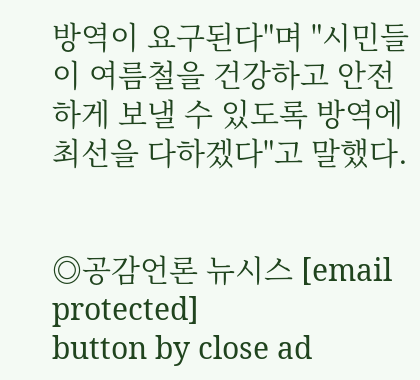방역이 요구된다"며 "시민들이 여름철을 건강하고 안전하게 보낼 수 있도록 방역에 최선을 다하겠다"고 말했다.


◎공감언론 뉴시스 [email protected]
button by close ad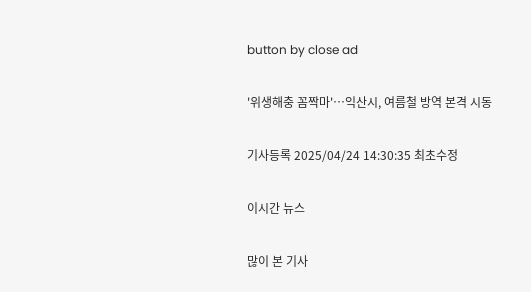button by close ad

'위생해충 꼼짝마'…익산시, 여름철 방역 본격 시동

기사등록 2025/04/24 14:30:35 최초수정

이시간 뉴스

많이 본 기사